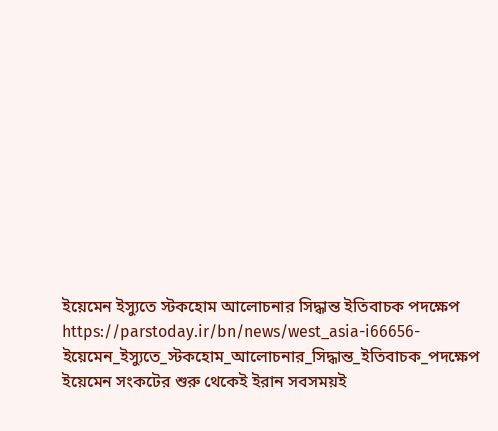ইয়েমেন ইস্যুতে স্টকহোম আলোচনার সিদ্ধান্ত ইতিবাচক পদক্ষেপ
https://parstoday.ir/bn/news/west_asia-i66656-ইয়েমেন_ইস্যুতে_স্টকহোম_আলোচনার_সিদ্ধান্ত_ইতিবাচক_পদক্ষেপ
ইয়েমেন সংকটের শুরু থেকেই ইরান সবসময়ই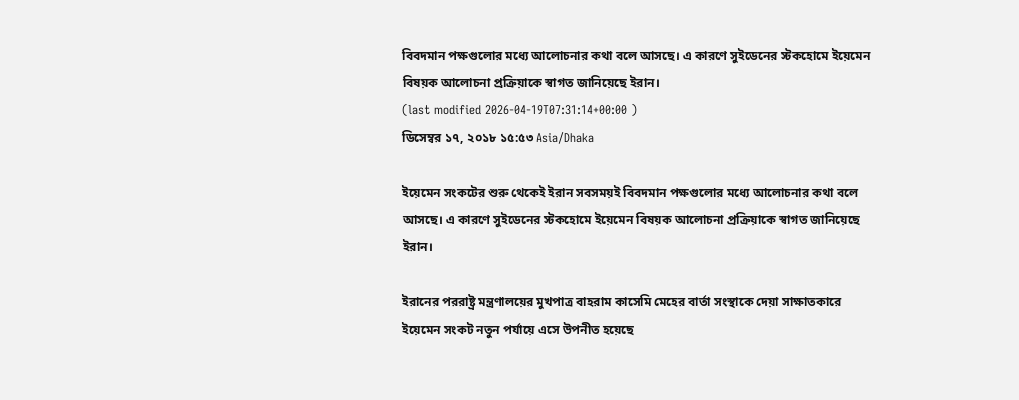বিবদমান পক্ষগুলোর মধ্যে আলোচনার কথা বলে আসছে। এ কারণে সুইডেনের স্টকহোমে ইয়েমেন বিষয়ক আলোচনা প্রক্রিয়াকে স্বাগত জানিয়েছে ইরান।
(last modified 2026-04-19T07:31:14+00:00 )
ডিসেম্বর ১৭, ২০১৮ ১৫:৫৩ Asia/Dhaka

ইয়েমেন সংকটের শুরু থেকেই ইরান সবসময়ই বিবদমান পক্ষগুলোর মধ্যে আলোচনার কথা বলে আসছে। এ কারণে সুইডেনের স্টকহোমে ইয়েমেন বিষয়ক আলোচনা প্রক্রিয়াকে স্বাগত জানিয়েছে ইরান।

ইরানের পররাষ্ট্র মন্ত্রণালয়ের মুখপাত্র বাহরাম কাসেমি মেহের বার্তা সংস্থাকে দেয়া সাক্ষাতকারে ইয়েমেন সংকট নতুন পর্যায়ে এসে উপনীত হয়েছে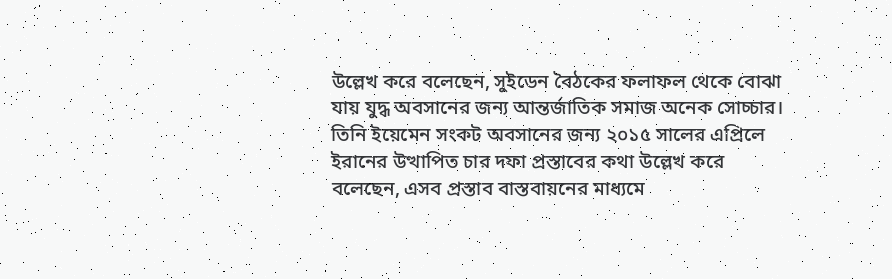উল্লেখ করে বলেছেন, সুইডেন বৈঠকের ফলাফল থেকে বোঝা যায় যুদ্ধ অবসানের জন্য আন্তর্জাতিক সমাজ অনেক সোচ্চার। তিনি ইয়েমেন সংকট অবসানের জন্য ২০১৫ সালের এপ্রিলে ইরানের উত্থাপিত চার দফা প্রস্তাবের কথা উল্লেখ করে বলেছেন, এসব প্রস্তাব বাস্তবায়নের মাধ্যমে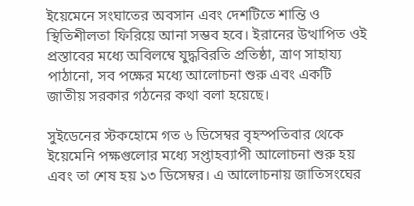ইয়েমেনে সংঘাতের অবসান এবং দেশটিতে শান্তি ও স্থিতিশীলতা ফিরিয়ে আনা সম্ভব হবে। ইরানের উত্থাপিত ওই প্রস্তাবের মধ্যে অবিলম্বে যুদ্ধবিরতি প্রতিষ্ঠা, ত্রাণ সাহায্য পাঠানো, সব পক্ষের মধ্যে আলোচনা শুরু এবং একটি জাতীয় সরকার গঠনের কথা বলা হয়েছে।

সুইডেনের স্টকহোমে গত ৬ ডিসেম্বর বৃহস্পতিবার থেকে ইয়েমেনি পক্ষগুলোর মধ্যে সপ্তাহব্যাপী আলোচনা শুরু হয় এবং তা শেষ হয় ১৩ ডিসেম্বর। এ আলোচনায় জাতিসংঘের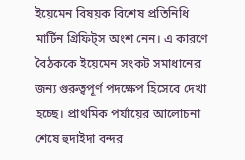ইয়েমেন বিষয়ক বিশেষ প্রতিনিধি মার্টিন গ্রিফিট্স অংশ নেন। এ কারণে বৈঠককে ইয়েমেন সংকট সমাধানের জন্য গুরুত্বপূর্ণ পদক্ষেপ হিসেবে দেখা হচ্ছে। প্রাথমিক পর্যায়ের আলোচনা শেষে হুদাইদা বন্দর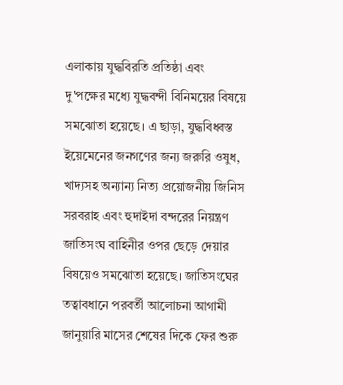এলাকায় যুদ্ধবিরতি প্রতিষ্ঠা এবং দু'পক্ষের মধ্যে যুদ্ধবন্দী বিনিময়ের বিষয়ে সমঝোতা হয়েছে। এ ছাড়া, যুদ্ধবিধ্বস্ত ইয়েমেনের জনগণের জন্য জরুরি ওষুধ, খাদ্যসহ অন্যান্য নিত্য প্রয়োজনীয় জিনিস সরবরাহ এবং হুদাইদা বন্দরের নিয়ন্ত্রণ জাতিসংঘ বাহিনীর ওপর ছেড়ে দেয়ার বিষয়েও সমঝোতা হয়েছে। জাতিসংঘের তত্বাবধানে পরবর্তী আলোচনা আগামী জানুয়ারি মাসের শেষের দিকে ফের শুরু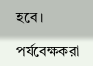হবে।

পর্যবেক্ষকরা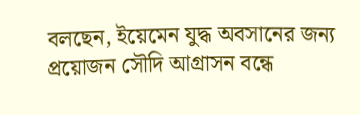বলছেন, ইয়েমেন যুদ্ধ অবসানের জন্য প্রয়োজন সৌদি আগ্রাসন বন্ধে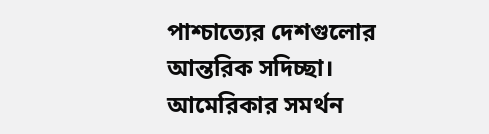পাশ্চাত্যের দেশগুলোর আন্তরিক সদিচ্ছা। আমেরিকার সমর্থন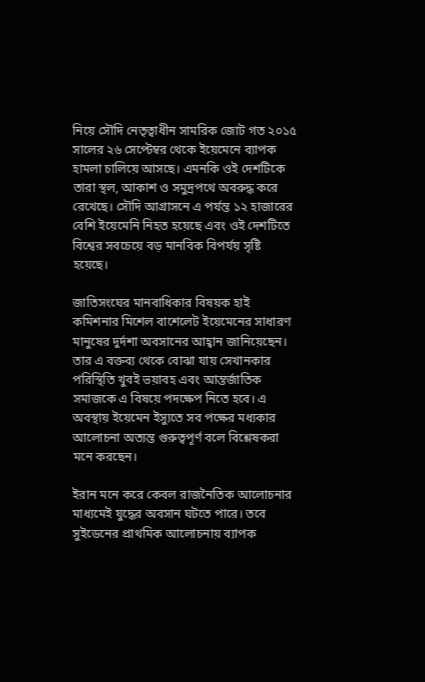নিয়ে সৌদি নেতৃত্বাধীন সামরিক জোট গত ২০১৫ সালের ২৬ সেপ্টেম্বর থেকে ইয়েমেনে ব্যাপক হামলা চালিয়ে আসছে। এমনকি ওই দেশটিকে তারা স্থল, আকাশ ও সমুদ্রপথে অবরুদ্ধ করে রেখেছে। সৌদি আগ্রাসনে এ পর্যন্ত ১২ হাজারের বেশি ইয়েমেনি নিহত হয়েছে এবং ওই দেশটিতে বিশ্বের সবচেয়ে বড় মানবিক বিপর্যয় সৃষ্টি হয়েছে।

জাতিসংঘের মানবাধিকার বিষয়ক হাই কমিশনার মিশেল বাশেলেট ইয়েমেনের সাধারণ মানুষের দুর্দশা অবসানের আহ্বান জানিয়েছেন। তার এ বক্তব্য থেকে বোঝা যায় সেখানকার পরিস্থিতি খুবই ভয়াবহ এবং আন্তর্জাতিক সমাজকে এ বিষয়ে পদক্ষেপ নিতে হবে। এ অবস্থায় ইয়েমেন ইস্যুতে সব পক্ষের মধ্যকার আলোচনা অত্যন্ত গুরুত্বপূর্ণ বলে বিশ্লেষকরা মনে করছেন।

ইরান মনে করে কেবল রাজনৈতিক আলোচনার মাধ্যমেই যুদ্ধের অবসান ঘটতে পারে। তবে সুইডেনের প্রাথমিক আলোচনায় ব্যাপক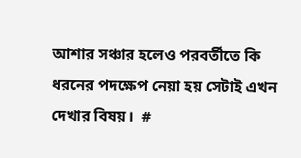আশার সঞ্চার হলেও পরবর্তীতে কি ধরনের পদক্ষেপ নেয়া হয় সেটাই এখন দেখার বিষয়।  #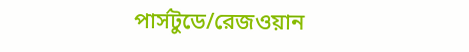পার্সটুডে/রেজওয়ান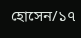হোসেন/১৭